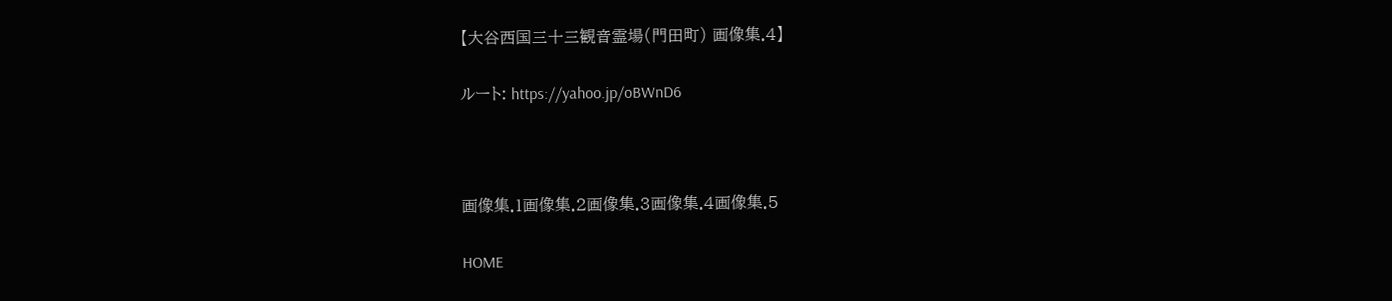【大谷西国三十三観音霊場(門田町) 画像集.4】

ルート: https://yahoo.jp/oBWnD6



画像集.1画像集.2画像集.3画像集.4画像集.5

HOME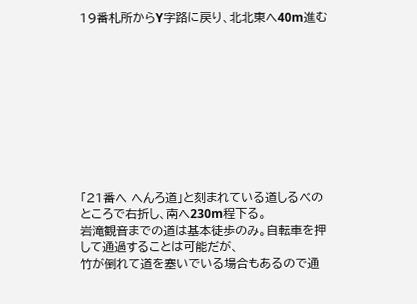19番札所からY字路に戻り、北北東へ40m進む










「21番へ へんろ道」と刻まれている道しるべのところで右折し、南へ230m程下る。
岩滝観音までの道は基本徒歩のみ。自転車を押して通過することは可能だが、
竹が倒れて道を塞いでいる場合もあるので通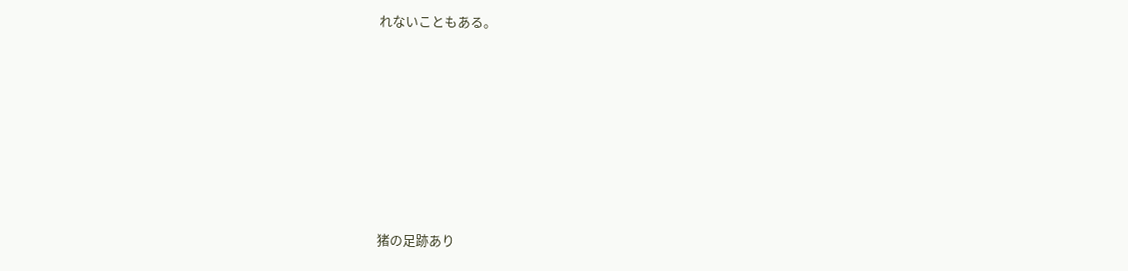れないこともある。







猪の足跡あり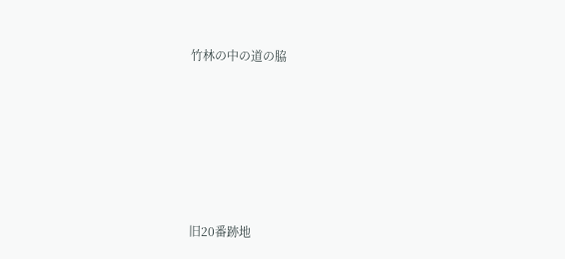竹林の中の道の脇







旧20番跡地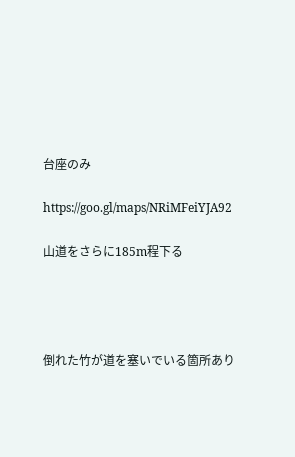台座のみ

https://goo.gl/maps/NRiMFeiYJA92

山道をさらに185m程下る




倒れた竹が道を塞いでいる箇所あり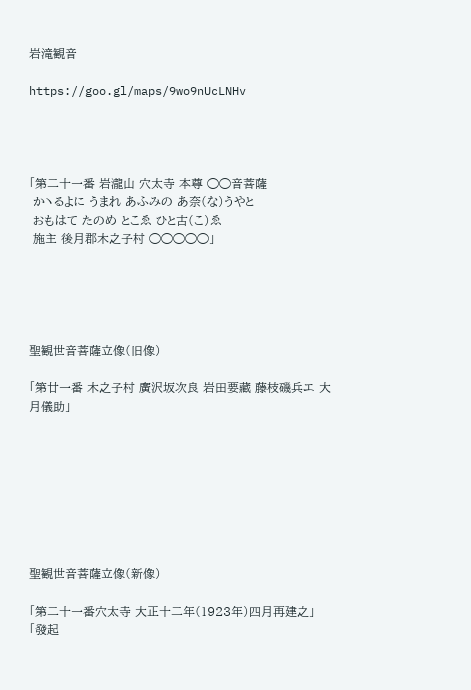岩滝観音

https://goo.gl/maps/9wo9nUcLNHv




「第二十一番 岩瀧山 穴太寺 本尊 ◯◯音菩薩
 かヽるよに うまれ あふみの あ奈(な)うやと
 おもはて たのめ とこゑ ひと古(こ)ゑ
 施主 後月郡木之子村 ◯◯◯◯◯」





聖観世音菩薩立像(旧像)

「第廿一番 木之子村 廣沢坂次良 岩田要藏 藤枝磯兵エ 大月儀助」








聖観世音菩薩立像(新像)

「第二十一番穴太寺 大正十二年(1923年)四月再建之」
「發起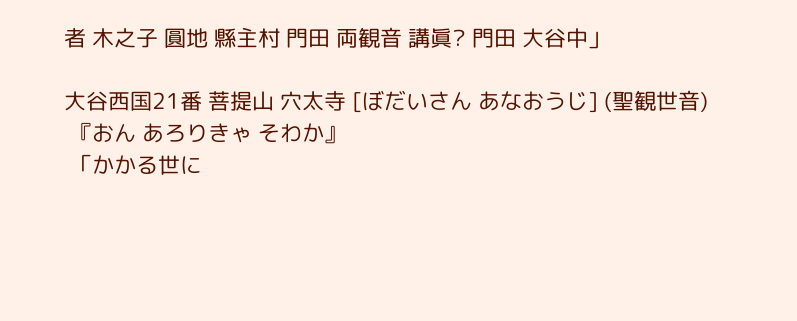者 木之子 圓地 縣主村 門田 両観音 講眞? 門田 大谷中」

大谷西国21番 菩提山 穴太寺 [ぼだいさん あなおうじ] (聖観世音)
 『おん あろりきゃ そわか』
 「かかる世に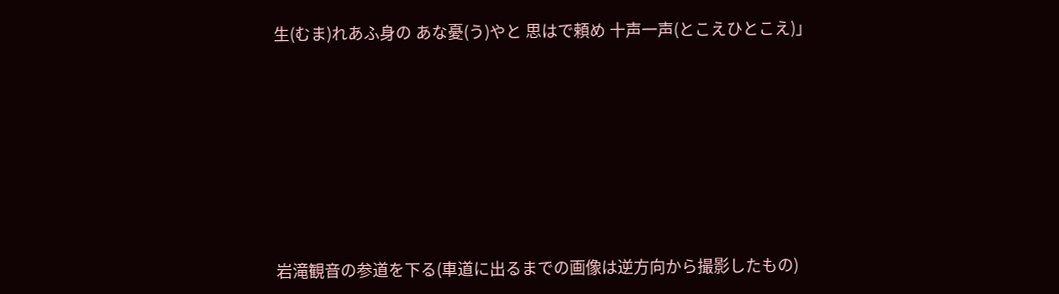生(むま)れあふ身の あな憂(う)やと 思はで頼め 十声一声(とこえひとこえ)」








岩滝観音の参道を下る(車道に出るまでの画像は逆方向から撮影したもの)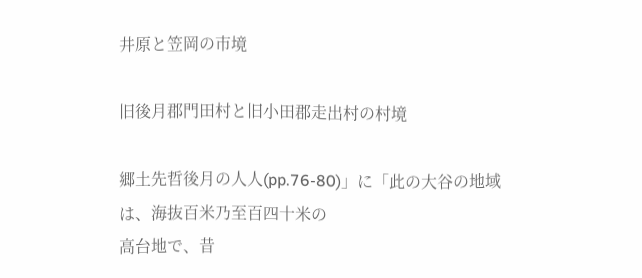井原と笠岡の市境

旧後月郡門田村と旧小田郡走出村の村境

郷土先哲後月の人人(pp.76-80)」に「此の大谷の地域は、海抜百米乃至百四十米の
高台地で、昔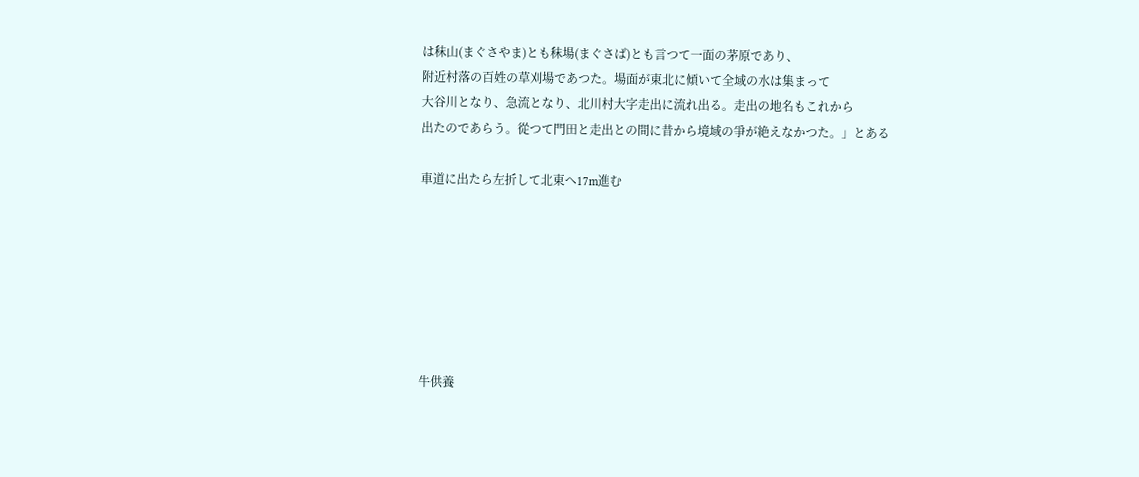は秣山(まぐさやま)とも秣場(まぐさば)とも言つて一面の茅原であり、
附近村落の百姓の草刈場であつた。場面が東北に傾いて全域の水は集まって
大谷川となり、急流となり、北川村大字走出に流れ出る。走出の地名もこれから
出たのであらう。從つて門田と走出との間に昔から境域の爭が絶えなかつた。」とある

車道に出たら左折して北東へ17m進む







牛供養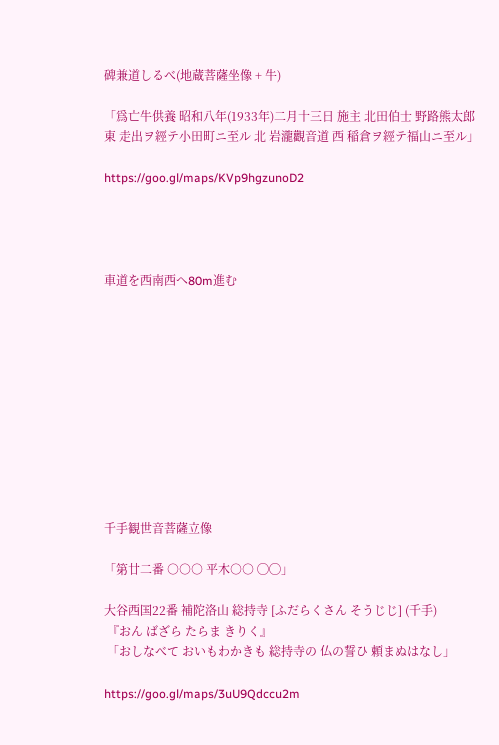碑兼道しるべ(地蔵菩薩坐像 + 牛)

「爲亡牛供養 昭和八年(1933年)二月十三日 施主 北田伯士 野路熊太郎
東 走出ヲ經テ小田町ニ至ル 北 岩瀧觀音道 西 稲倉ヲ經テ福山ニ至ル」

https://goo.gl/maps/KVp9hgzunoD2




車道を西南西へ80m進む











千手観世音菩薩立像

「第廿二番 ○○○ 平木○○ ◯◯」

大谷西国22番 補陀洛山 総持寺 [ふだらくさん そうじじ] (千手)
 『おん ばざら たらま きりく』
 「おしなべて おいもわかきも 総持寺の 仏の誓ひ 頼まぬはなし」

https://goo.gl/maps/3uU9Qdccu2m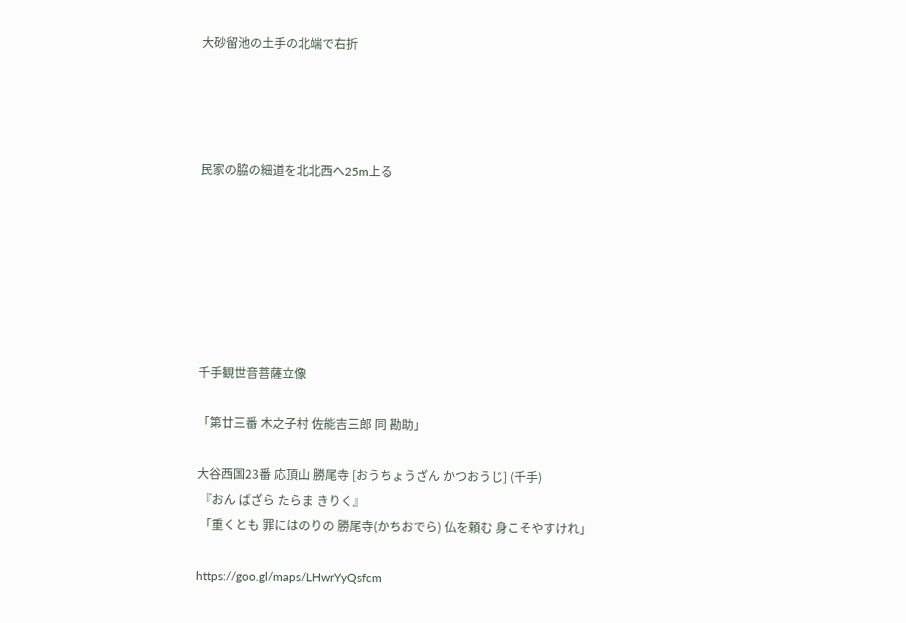大砂留池の土手の北端で右折




民家の脇の細道を北北西へ25m上る







千手観世音菩薩立像

「第廿三番 木之子村 佐能吉三郎 同 勘助」

大谷西国23番 応頂山 勝尾寺 [おうちょうざん かつおうじ] (千手)
 『おん ばざら たらま きりく』
 「重くとも 罪にはのりの 勝尾寺(かちおでら) 仏を頼む 身こそやすけれ」

https://goo.gl/maps/LHwrYyQsfcm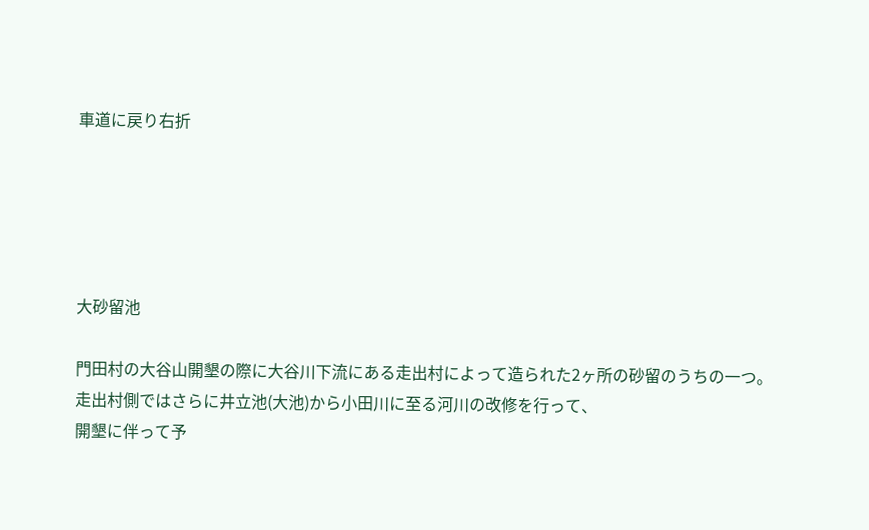車道に戻り右折





大砂留池

門田村の大谷山開墾の際に大谷川下流にある走出村によって造られた2ヶ所の砂留のうちの一つ。
走出村側ではさらに井立池(大池)から小田川に至る河川の改修を行って、
開墾に伴って予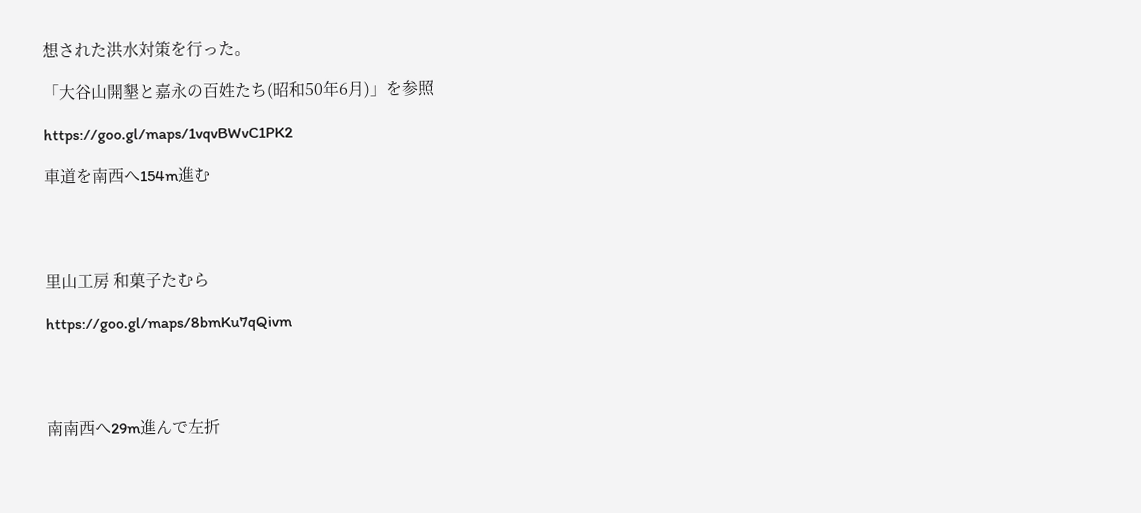想された洪水対策を行った。

「大谷山開墾と嘉永の百姓たち(昭和50年6月)」を参照

https://goo.gl/maps/1vqvBWvC1PK2

車道を南西へ154m進む




里山工房 和菓子たむら

https://goo.gl/maps/8bmKu7qQivm




南南西へ29m進んで左折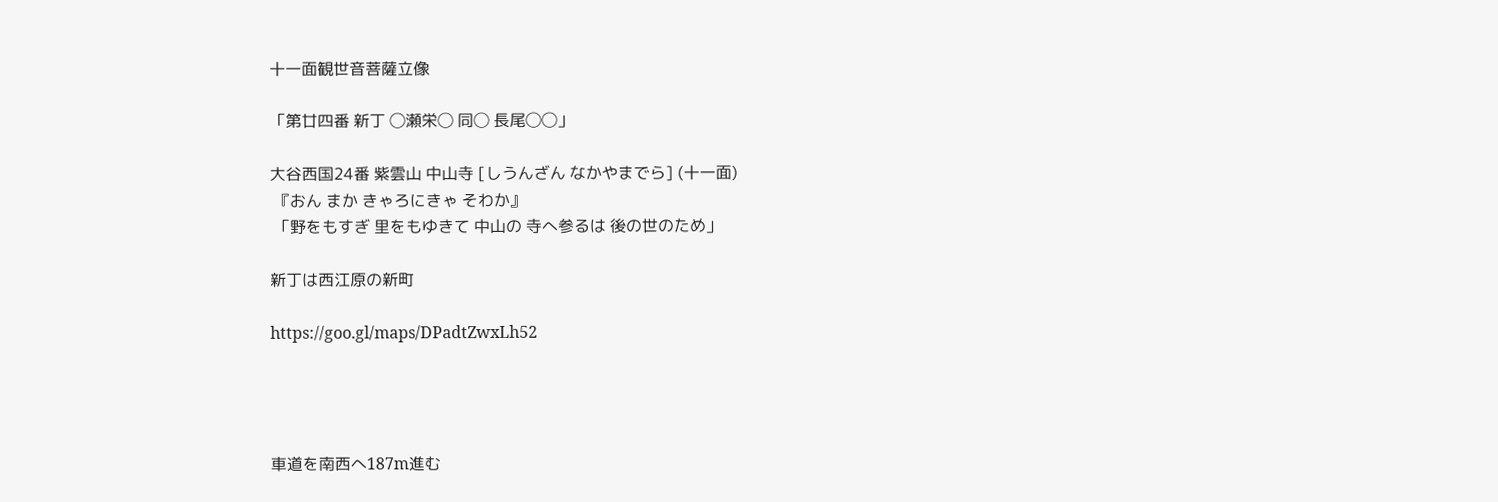十一面観世音菩薩立像

「第廿四番 新丁 ◯瀬栄◯ 同◯ 長尾◯◯」

大谷西国24番 紫雲山 中山寺 [しうんざん なかやまでら] (十一面)
 『おん まか きゃろにきゃ そわか』
 「野をもすぎ 里をもゆきて 中山の 寺へ参るは 後の世のため」

新丁は西江原の新町

https://goo.gl/maps/DPadtZwxLh52




車道を南西へ187m進む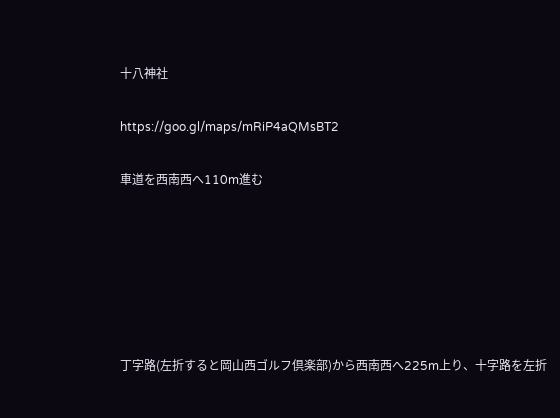十八神社

https://goo.gl/maps/mRiP4aQMsBT2

車道を西南西へ110m進む






丁字路(左折すると岡山西ゴルフ倶楽部)から西南西へ225m上り、十字路を左折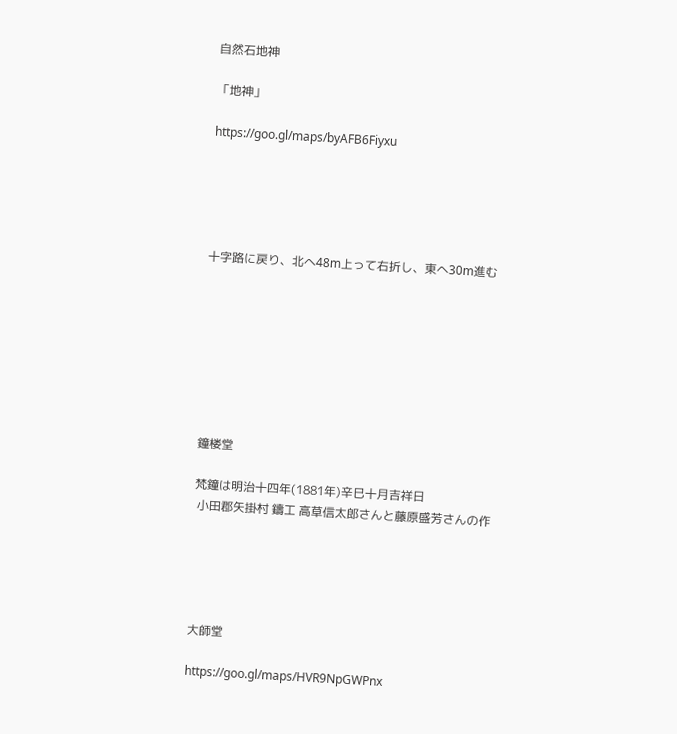自然石地神

「地神」

https://goo.gl/maps/byAFB6Fiyxu





十字路に戻り、北へ48m上って右折し、東へ30m進む








鐘楼堂

梵鐘は明治十四年(1881年)辛巳十月吉祥日
 小田郡矢掛村 鑄工 高草信太郎さんと藤原盛芳さんの作





大師堂

https://goo.gl/maps/HVR9NpGWPnx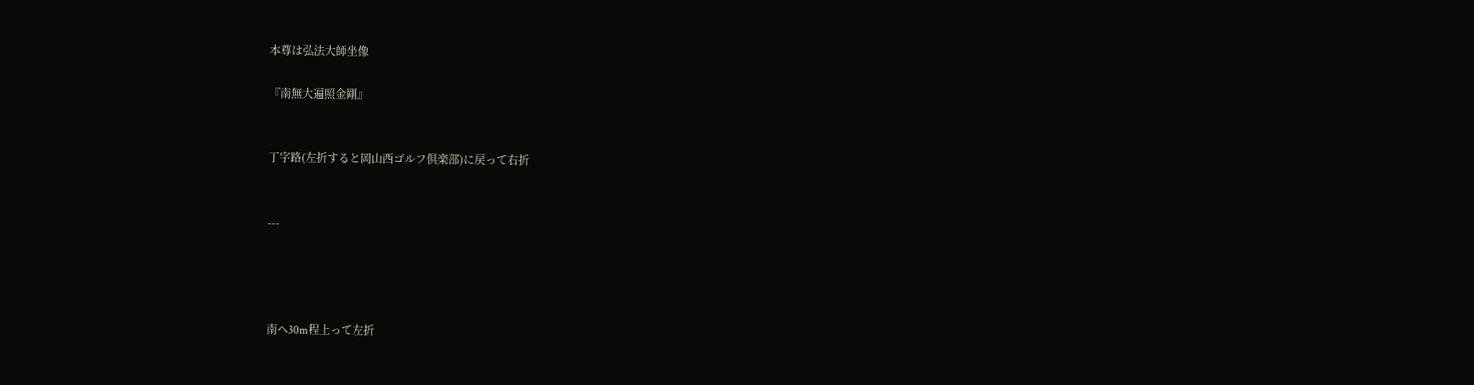本尊は弘法大師坐像

『南無大遍照金剛』


丁字路(左折すると岡山西ゴルフ倶楽部)に戻って右折


---




南へ30m程上って左折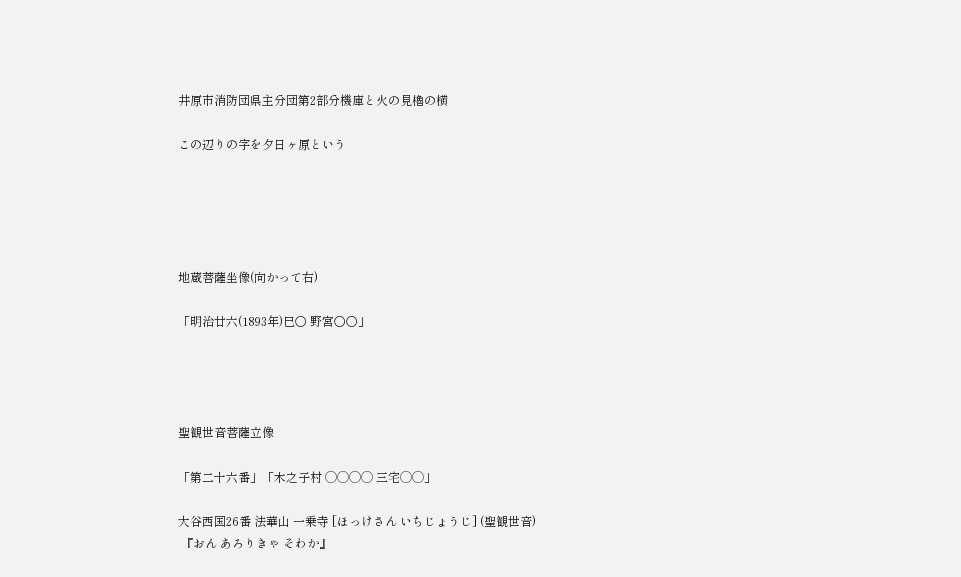井原市消防団県主分団第2部分機庫と火の見櫓の横

この辺りの字を夕日ヶ原という





地蔵菩薩坐像(向かって右)

「明治廿六(1893年)巳○ 野宮○○」




聖観世音菩薩立像

「第二十六番」「木之子村 ◯◯◯◯ 三宅◯◯」

大谷西国26番 法華山 一乗寺 [ほっけさん いちじょうじ] (聖観世音)
 『おん あろりきゃ そわか』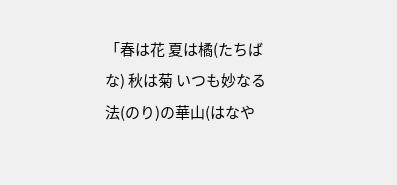「春は花 夏は橘(たちばな) 秋は菊 いつも妙なる 法(のり)の華山(はなや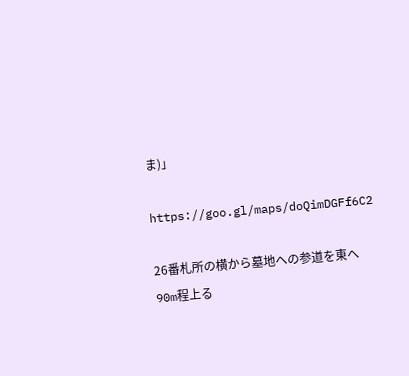ま)」

https://goo.gl/maps/doQimDGFf6C2

26番札所の横から墓地への参道を東へ90m程上る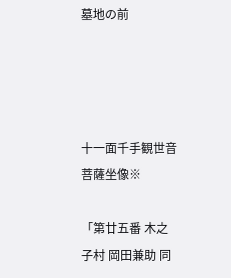墓地の前




十一面千手観世音菩薩坐像※

「第廿五番 木之子村 岡田兼助 同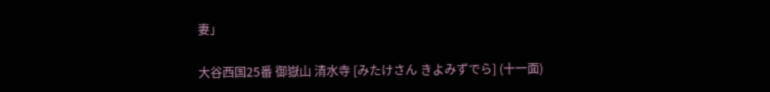妻」

大谷西国25番 御嶽山 清水寺 [みたけさん きよみずでら] (十一面)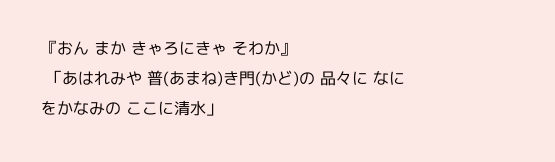『おん まか きゃろにきゃ そわか』
 「あはれみや 普(あまね)き門(かど)の 品々に なにをかなみの ここに清水」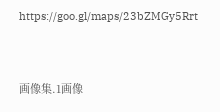https://goo.gl/maps/23bZMGy5Rrt



画像集.1画像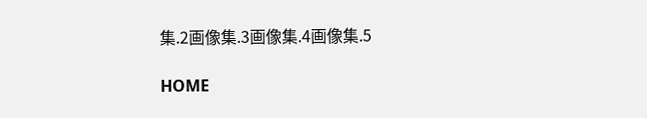集.2画像集.3画像集.4画像集.5

HOME